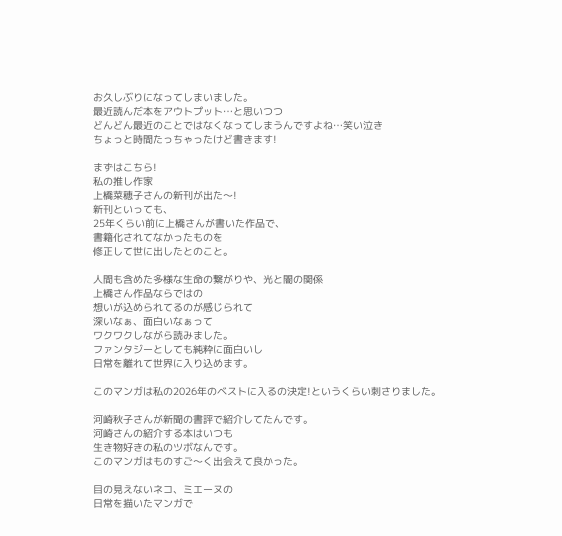お久しぶりになってしまいました。
最近読んだ本をアウトプット…と思いつつ
どんどん最近のことではなくなってしまうんですよね…笑い泣き
ちょっと時間たっちゃったけど書きます!

まずはこちら!
私の推し作家
上橋菜穂子さんの新刊が出た〜!
新刊といっても、
25年くらい前に上橋さんが書いた作品で、
書籍化されてなかったものを
修正して世に出したとのこと。

人間も含めた多様な生命の繋がりや、光と闇の関係
上橋さん作品ならではの
想いが込められてるのが感じられて
深いなぁ、面白いなぁって
ワクワクしながら読みました。
ファンタジーとしても純粋に面白いし
日常を離れて世界に入り込めます。

このマンガは私の2026年のベストに入るの決定!というくらい刺さりました。

河崎秋子さんが新聞の書評で紹介してたんです。
河崎さんの紹介する本はいつも
生き物好きの私のツボなんです。
このマンガはものすご〜く出会えて良かった。

目の見えないネコ、ミエーヌの
日常を描いたマンガで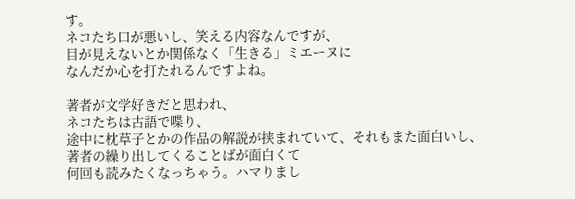す。
ネコたち口が悪いし、笑える内容なんですが、
目が見えないとか関係なく「生きる」ミエーヌに
なんだか心を打たれるんですよね。

著者が文学好きだと思われ、
ネコたちは古語で喋り、
途中に枕草子とかの作品の解説が挟まれていて、それもまた面白いし、
著者の繰り出してくることばが面白くて
何回も読みたくなっちゃう。ハマりまし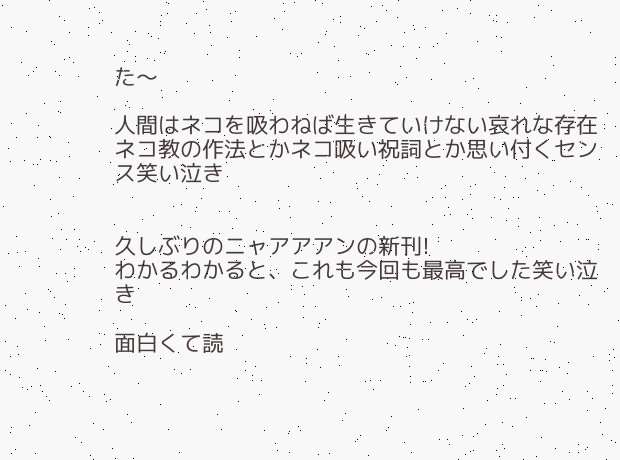た〜

人間はネコを吸わねば生きていけない哀れな存在
ネコ教の作法とかネコ吸い祝詞とか思い付くセンス笑い泣き


久しぶりのニャアアアンの新刊!
わかるわかると、これも今回も最高でした笑い泣き

面白くて読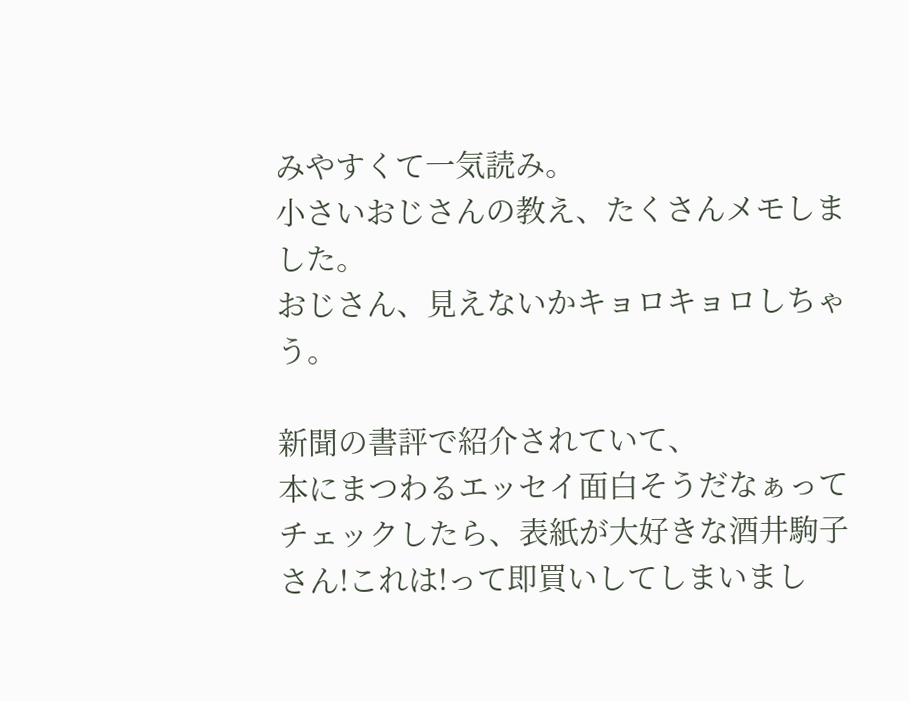みやすくて一気読み。
小さいおじさんの教え、たくさんメモしました。
おじさん、見えないかキョロキョロしちゃう。

新聞の書評で紹介されていて、
本にまつわるエッセイ面白そうだなぁって
チェックしたら、表紙が大好きな酒井駒子さん!これは!って即買いしてしまいまし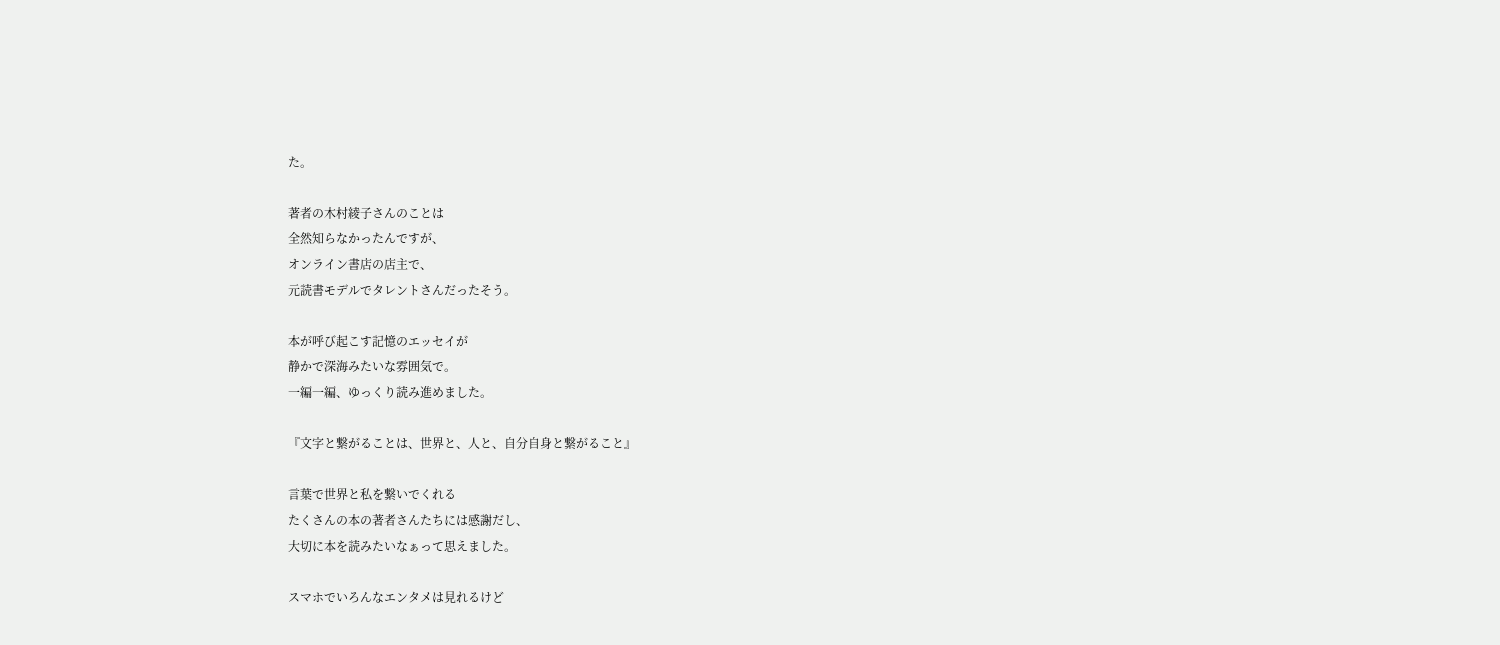た。

著者の木村綾子さんのことは
全然知らなかったんですが、
オンライン書店の店主で、
元読書モデルでタレントさんだったそう。

本が呼び起こす記憶のエッセイが
静かで深海みたいな雰囲気で。
一編一編、ゆっくり読み進めました。

『文字と繋がることは、世界と、人と、自分自身と繋がること』

言葉で世界と私を繋いでくれる
たくさんの本の著者さんたちには感謝だし、
大切に本を読みたいなぁって思えました。

スマホでいろんなエンタメは見れるけど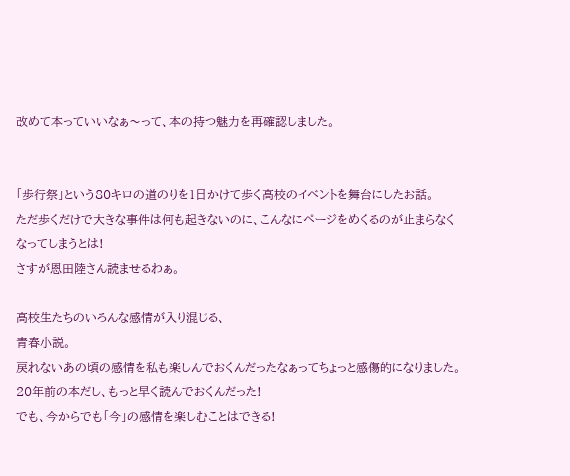改めて本っていいなぁ〜って、本の持つ魅力を再確認しました。


「歩行祭」という80キロの道のりを1日かけて歩く高校のイベントを舞台にしたお話。
ただ歩くだけで大きな事件は何も起きないのに、こんなにページをめくるのが止まらなくなってしまうとは!
さすが恩田陸さん読ませるわぁ。

高校生たちのいろんな感情が入り混じる、
青春小説。
戻れないあの頃の感情を私も楽しんでおくんだったなぁってちょっと感傷的になりました。
20年前の本だし、もっと早く読んでおくんだった!
でも、今からでも「今」の感情を楽しむことはできる!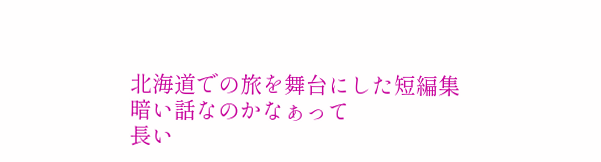北海道での旅を舞台にした短編集
暗い話なのかなぁって
長い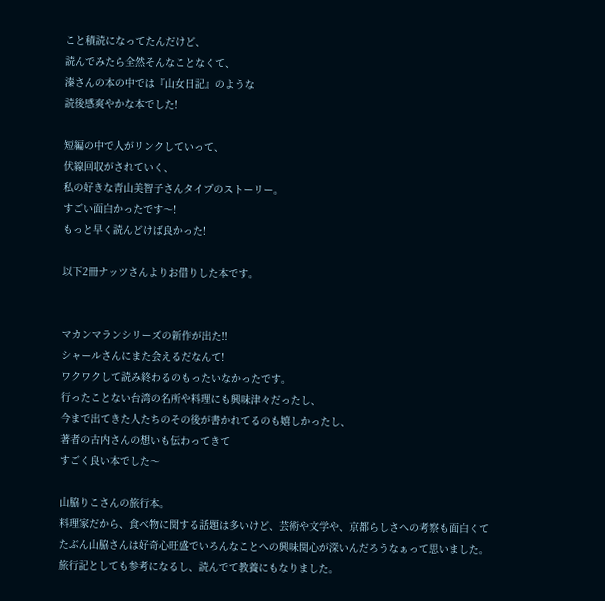こと積読になってたんだけど、
読んでみたら全然そんなことなくて、
溱さんの本の中では『山女日記』のような
読後感爽やかな本でした!

短編の中で人がリンクしていって、
伏線回収がされていく、
私の好きな青山美智子さんタイプのストーリー。
すごい面白かったです〜!
もっと早く読んどけば良かった!

以下2冊ナッツさんよりお借りした本です。


マカンマランシリーズの新作が出た‼
シャールさんにまた会えるだなんて!
ワクワクして読み終わるのもったいなかったです。
行ったことない台湾の名所や料理にも興味津々だったし、
今まで出てきた人たちのその後が書かれてるのも嬉しかったし、
著者の古内さんの想いも伝わってきて
すごく良い本でした〜

山脇りこさんの旅行本。
料理家だから、食べ物に関する話題は多いけど、芸術や文学や、京都らしさへの考察も面白くて
たぶん山脇さんは好奇心旺盛でいろんなことへの興味関心が深いんだろうなぁって思いました。
旅行記としても参考になるし、読んでて教養にもなりました。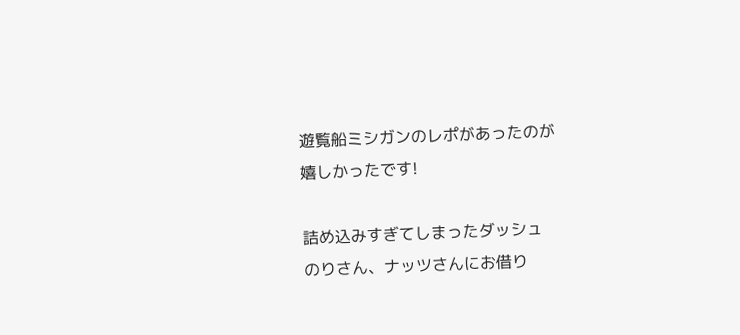遊覧船ミシガンのレポがあったのが
嬉しかったです!

詰め込みすぎてしまったダッシュ
のりさん、ナッツさんにお借り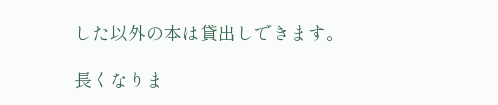した以外の本は貸出しできます。

長くなりま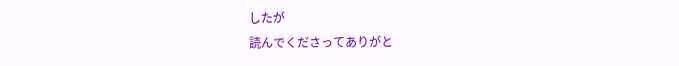したが
読んでくださってありがと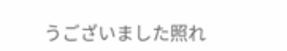うございました照れ